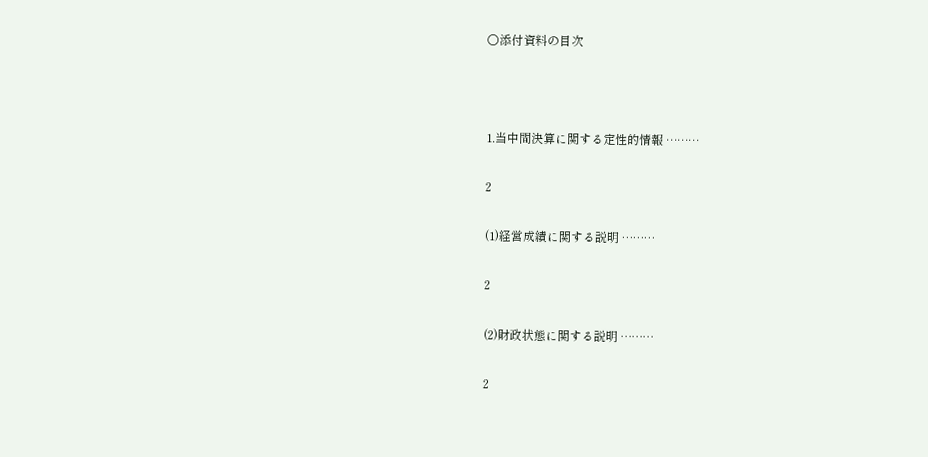○添付資料の目次



1.当中間決算に関する定性的情報 ………

2

(1)経営成績に関する説明 ………

2

(2)財政状態に関する説明 ………

2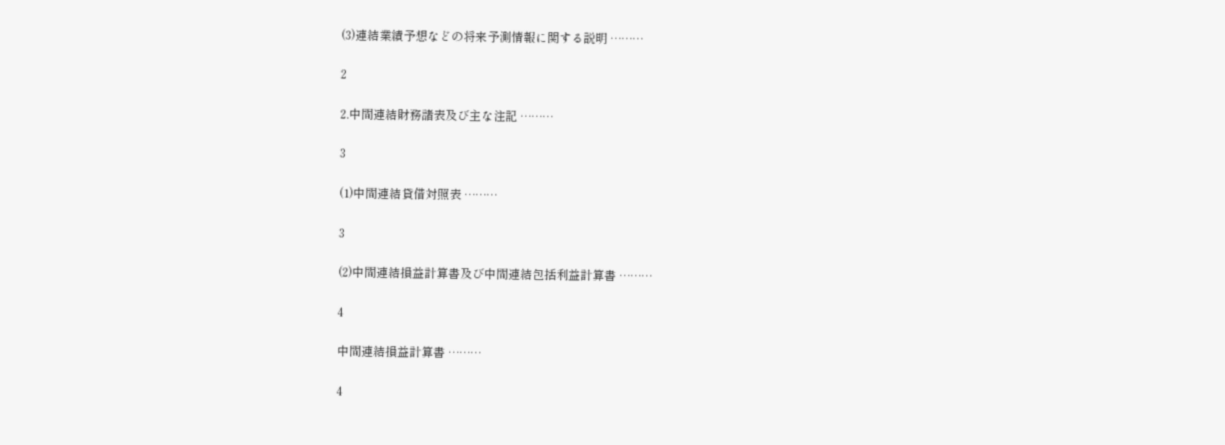(3)連結業績予想などの将来予測情報に関する説明 ………

2

2.中間連結財務諸表及び主な注記 ………

3

(1)中間連結貸借対照表 ………

3

(2)中間連結損益計算書及び中間連結包括利益計算書 ………

4

中間連結損益計算書 ………

4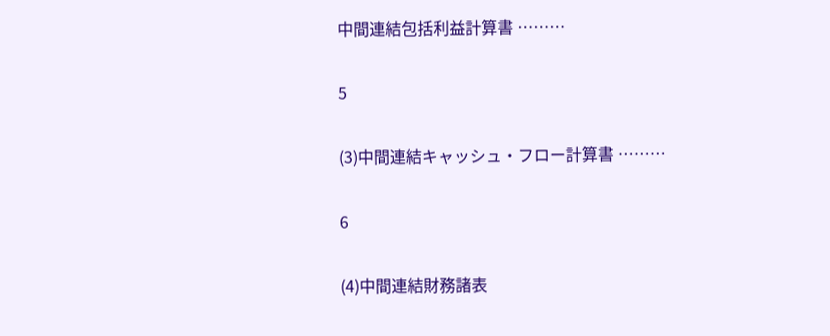中間連結包括利益計算書 ………

5

(3)中間連結キャッシュ・フロー計算書 ………

6

(4)中間連結財務諸表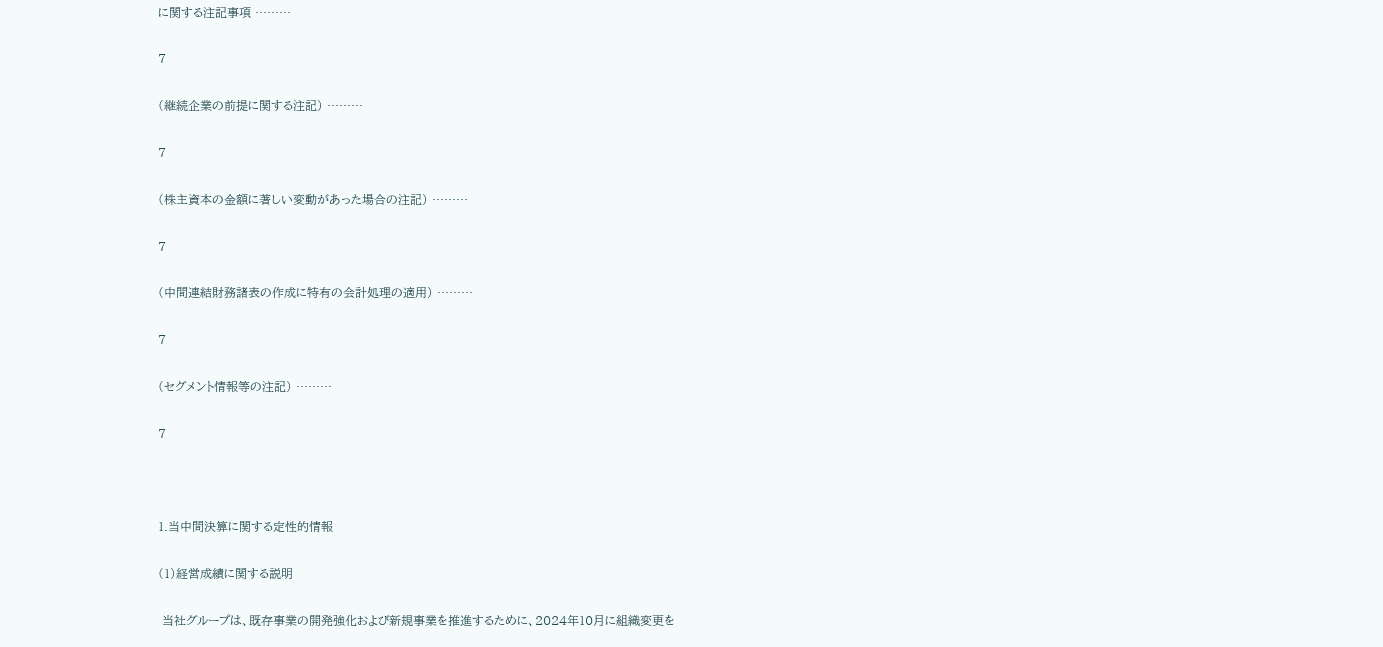に関する注記事項 ………

7

(継続企業の前提に関する注記) ………

7

(株主資本の金額に著しい変動があった場合の注記) ………

7

(中間連結財務諸表の作成に特有の会計処理の適用) ………

7

(セグメント情報等の注記) ………

7



1.当中間決算に関する定性的情報

(1)経営成績に関する説明

 当社グループは、既存事業の開発強化および新規事業を推進するために、2024年10月に組織変更を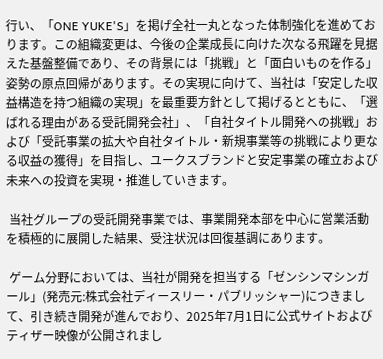行い、「ONE YUKE'S」を掲げ全社一丸となった体制強化を進めております。この組織変更は、今後の企業成長に向けた次なる飛躍を見据えた基盤整備であり、その背景には「挑戦」と「面白いものを作る」姿勢の原点回帰があります。その実現に向けて、当社は「安定した収益構造を持つ組織の実現」を最重要方針として掲げるとともに、「選ばれる理由がある受託開発会社」、「自社タイトル開発への挑戦」および「受託事業の拡大や自社タイトル・新規事業等の挑戦により更なる収益の獲得」を目指し、ユークスブランドと安定事業の確立および未来への投資を実現・推進していきます。

 当社グループの受託開発事業では、事業開発本部を中心に営業活動を積極的に展開した結果、受注状況は回復基調にあります。

 ゲーム分野においては、当社が開発を担当する「ゼンシンマシンガール」(発売元:株式会社ディースリー・パブリッシャー)につきまして、引き続き開発が進んでおり、2025年7月1日に公式サイトおよびティザー映像が公開されまし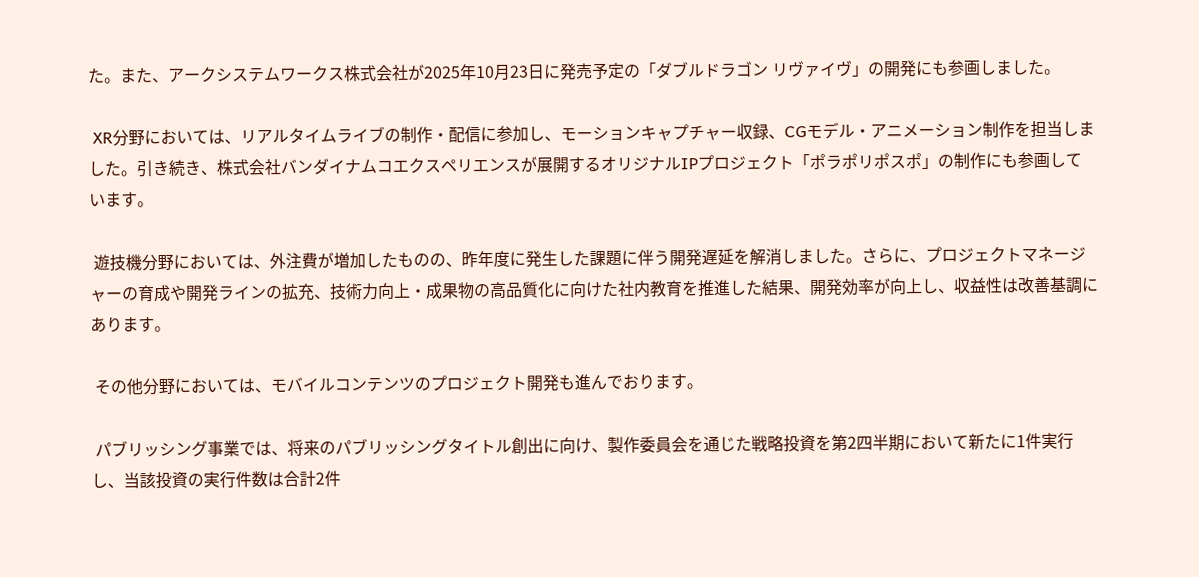た。また、アークシステムワークス株式会社が2025年10月23日に発売予定の「ダブルドラゴン リヴァイヴ」の開発にも参画しました。

 XR分野においては、リアルタイムライブの制作・配信に参加し、モーションキャプチャー収録、CGモデル・アニメーション制作を担当しました。引き続き、株式会社バンダイナムコエクスペリエンスが展開するオリジナルIPプロジェクト「ポラポリポスポ」の制作にも参画しています。

 遊技機分野においては、外注費が増加したものの、昨年度に発生した課題に伴う開発遅延を解消しました。さらに、プロジェクトマネージャーの育成や開発ラインの拡充、技術力向上・成果物の高品質化に向けた社内教育を推進した結果、開発効率が向上し、収益性は改善基調にあります。

 その他分野においては、モバイルコンテンツのプロジェクト開発も進んでおります。

 パブリッシング事業では、将来のパブリッシングタイトル創出に向け、製作委員会を通じた戦略投資を第2四半期において新たに1件実行し、当該投資の実行件数は合計2件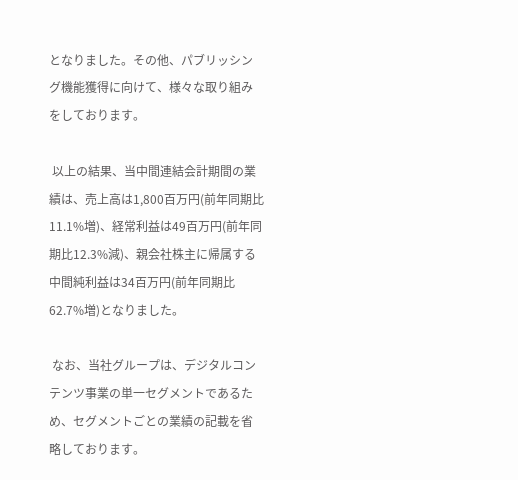となりました。その他、パブリッシング機能獲得に向けて、様々な取り組みをしております。

 以上の結果、当中間連結会計期間の業績は、売上高は1,800百万円(前年同期比11.1%増)、経常利益は49百万円(前年同期比12.3%減)、親会社株主に帰属する中間純利益は34百万円(前年同期比62.7%増)となりました。

 なお、当社グループは、デジタルコンテンツ事業の単一セグメントであるため、セグメントごとの業績の記載を省略しております。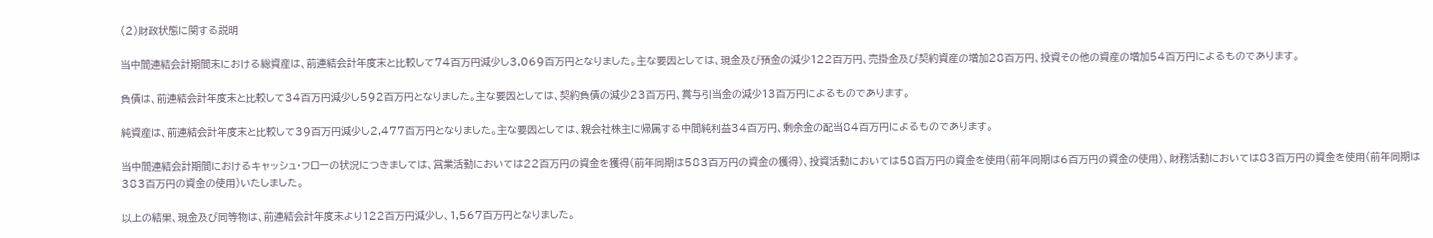(2)財政状態に関する説明

当中間連結会計期間末における総資産は、前連結会計年度末と比較して74百万円減少し3,069百万円となりました。主な要因としては、現金及び預金の減少122百万円、売掛金及び契約資産の増加28百万円、投資その他の資産の増加54百万円によるものであります。

負債は、前連結会計年度末と比較して34百万円減少し592百万円となりました。主な要因としては、契約負債の減少23百万円、賞与引当金の減少13百万円によるものであります。

純資産は、前連結会計年度末と比較して39百万円減少し2,477百万円となりました。主な要因としては、親会社株主に帰属する中間純利益34百万円、剰余金の配当84百万円によるものであります。

当中間連結会計期間におけるキャッシュ・フローの状況につきましては、営業活動においては22百万円の資金を獲得(前年同期は583百万円の資金の獲得)、投資活動においては58百万円の資金を使用(前年同期は6百万円の資金の使用)、財務活動においては83百万円の資金を使用(前年同期は383百万円の資金の使用)いたしました。

以上の結果、現金及び同等物は、前連結会計年度末より122百万円減少し、1,567百万円となりました。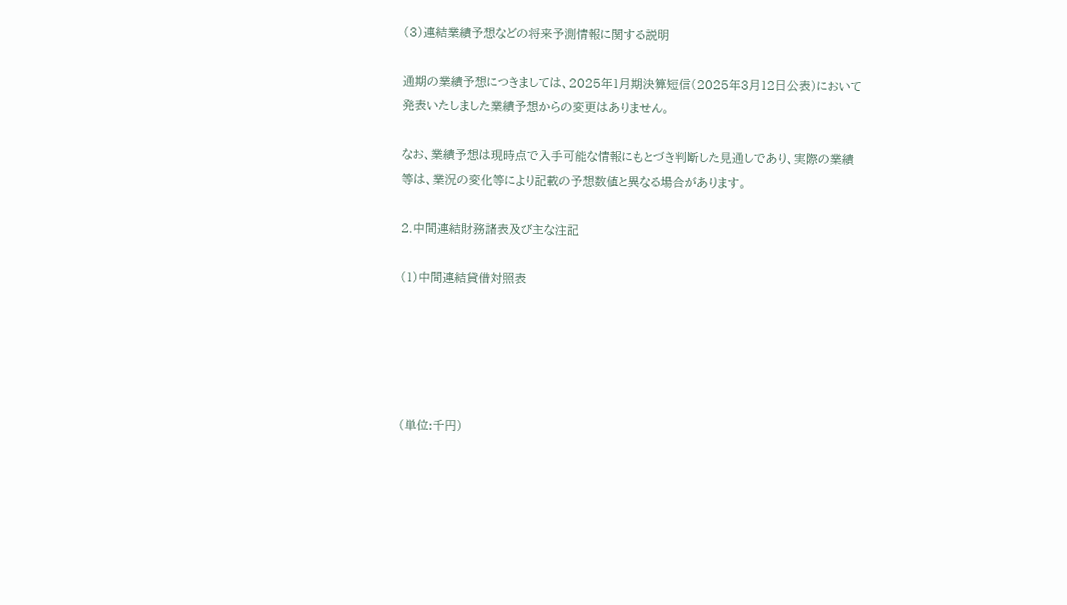(3)連結業績予想などの将来予測情報に関する説明

通期の業績予想につきましては、2025年1月期決算短信(2025年3月12日公表)において発表いたしました業績予想からの変更はありません。

なお、業績予想は現時点で入手可能な情報にもとづき判断した見通しであり、実際の業績等は、業況の変化等により記載の予想数値と異なる場合があります。

2.中間連結財務諸表及び主な注記

(1)中間連結貸借対照表





(単位:千円)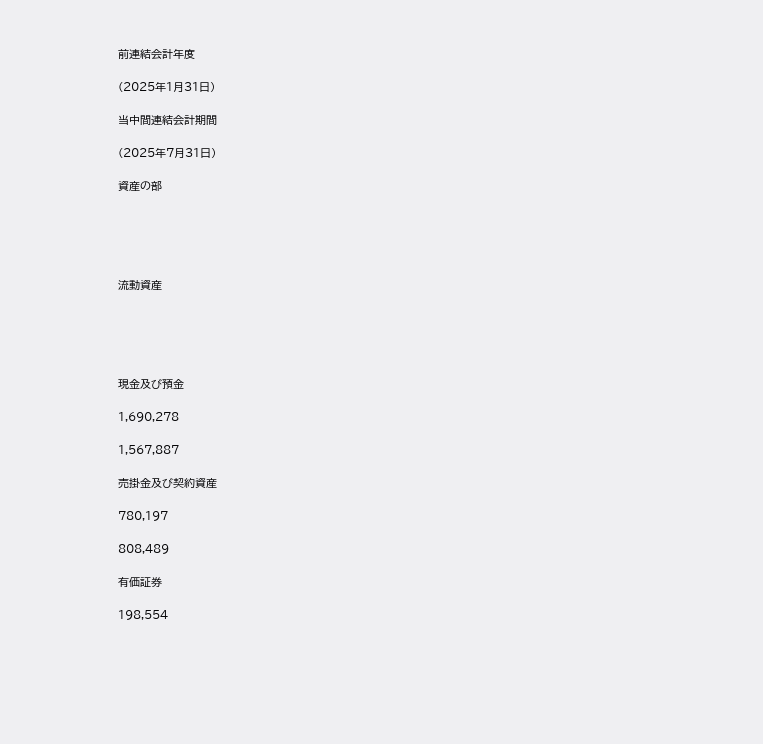前連結会計年度

(2025年1月31日)

当中間連結会計期間

(2025年7月31日)

資産の部





流動資産





現金及び預金

1,690,278

1,567,887

売掛金及び契約資産

780,197

808,489

有価証券

198,554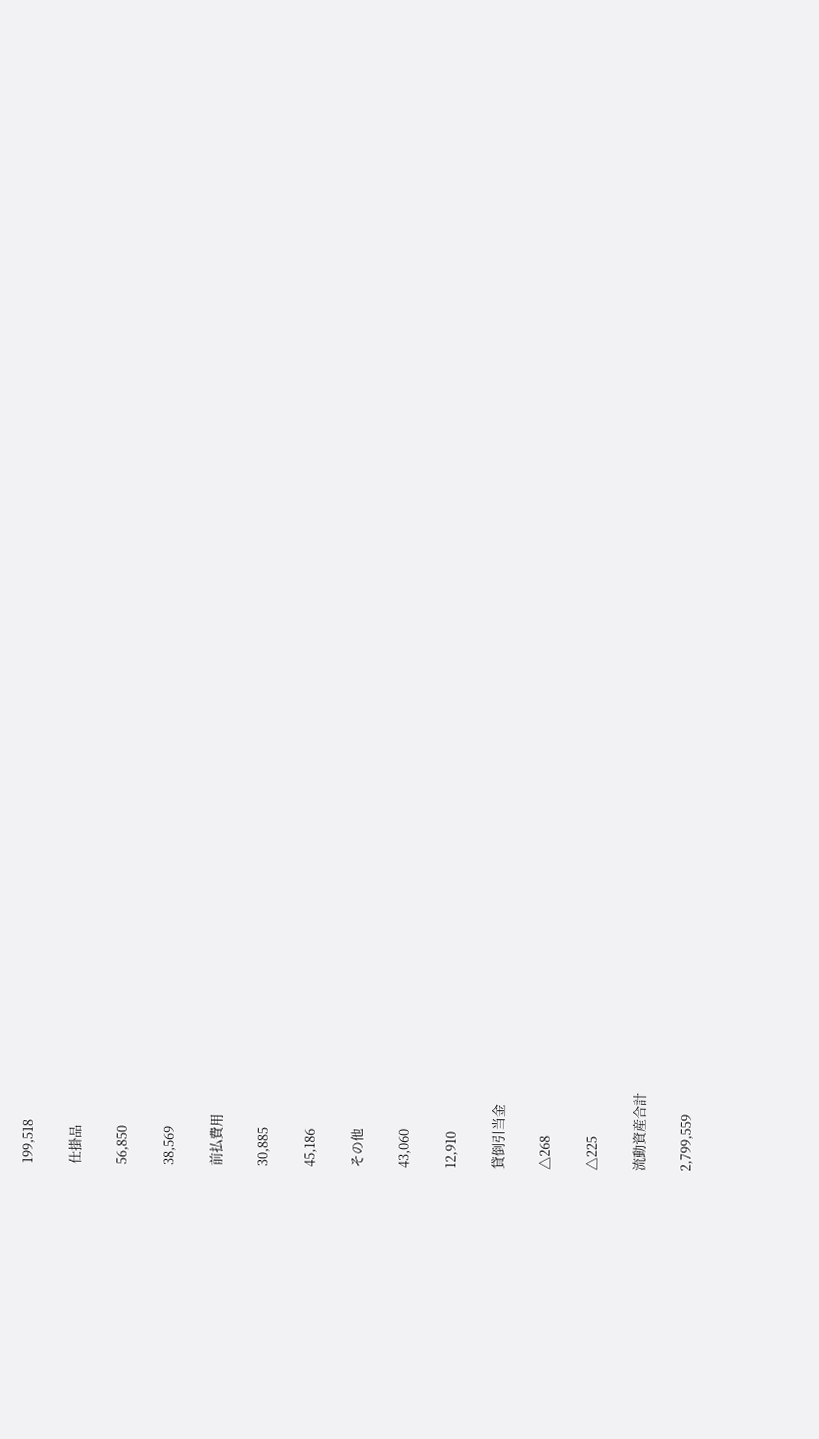199,518

仕掛品

56,850

38,569

前払費用

30,885

45,186

その他

43,060

12,910

貸倒引当金

△268

△225

流動資産合計

2,799,559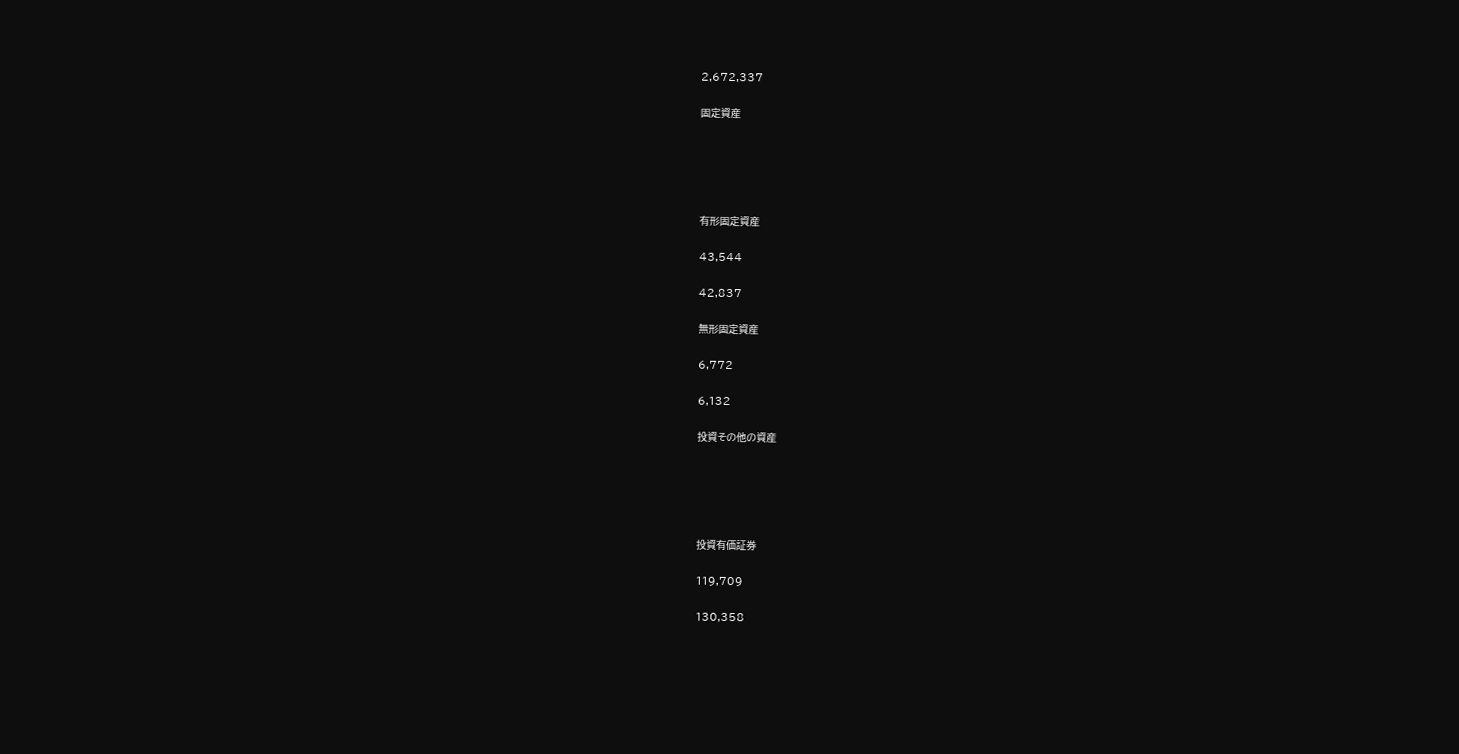2,672,337

固定資産





有形固定資産

43,544

42,837

無形固定資産

6,772

6,132

投資その他の資産





投資有価証券

119,709

130,358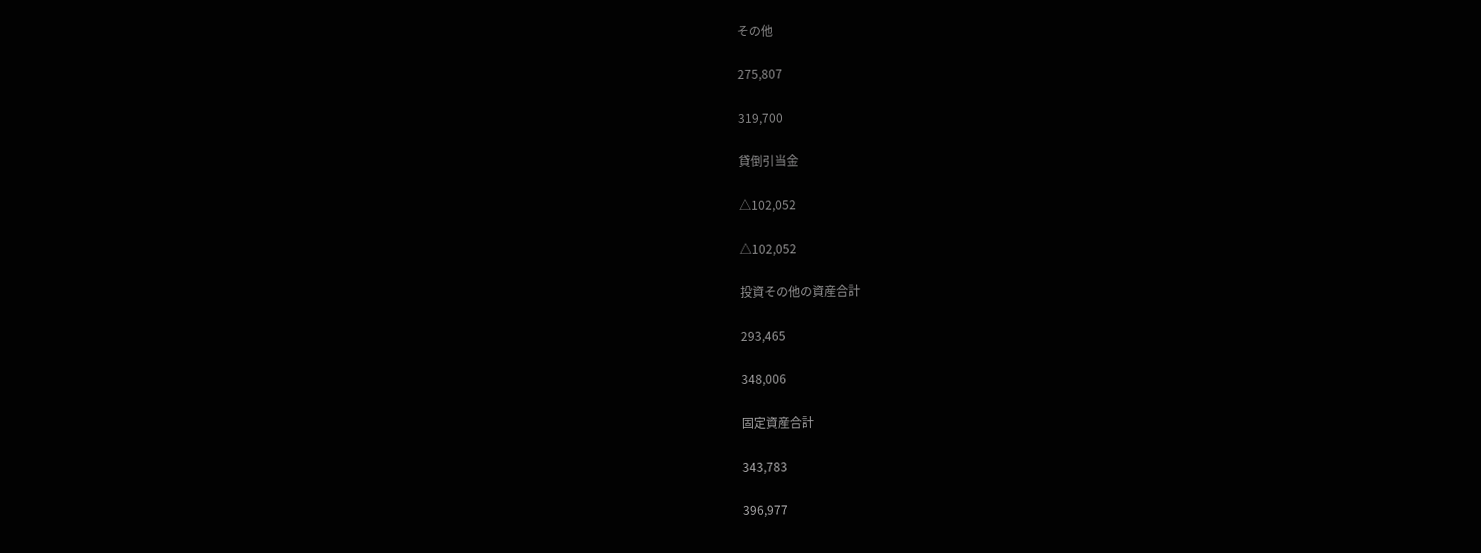その他

275,807

319,700

貸倒引当金

△102,052

△102,052

投資その他の資産合計

293,465

348,006

固定資産合計

343,783

396,977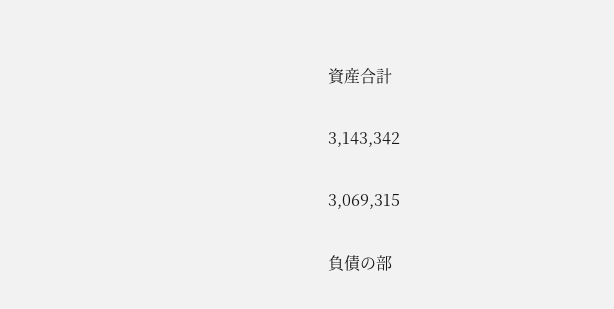資産合計

3,143,342

3,069,315

負債の部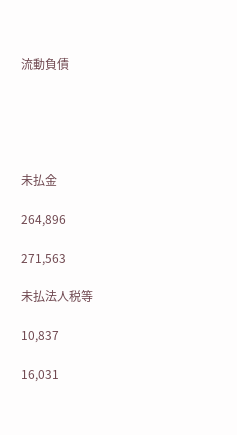流動負債





未払金

264,896

271,563

未払法人税等

10,837

16,031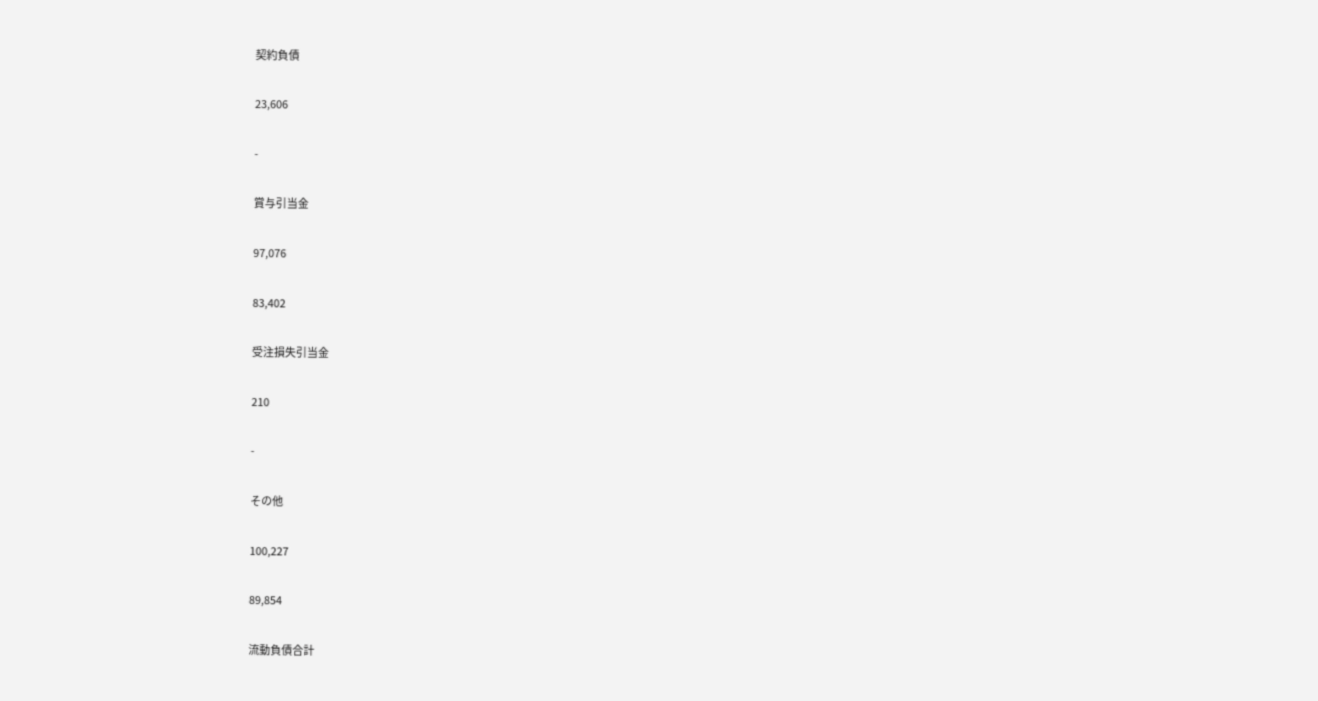契約負債

23,606

-

賞与引当金

97,076

83,402

受注損失引当金

210

-

その他

100,227

89,854

流動負債合計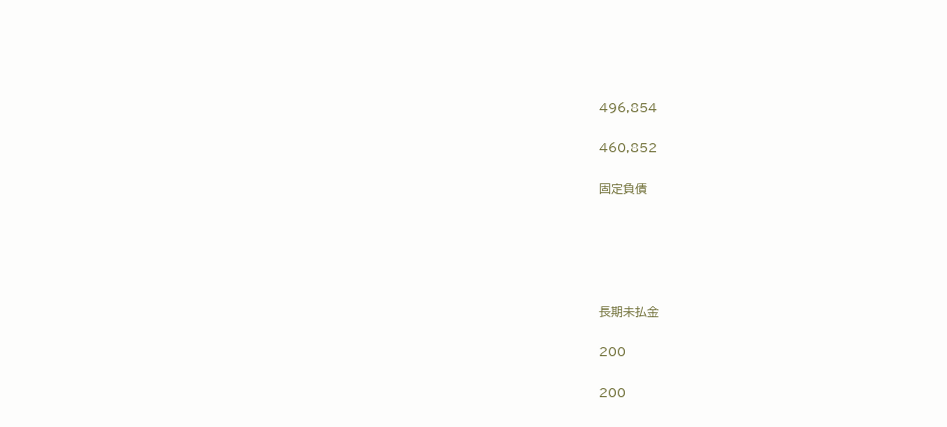496,854

460,852

固定負債





長期未払金

200

200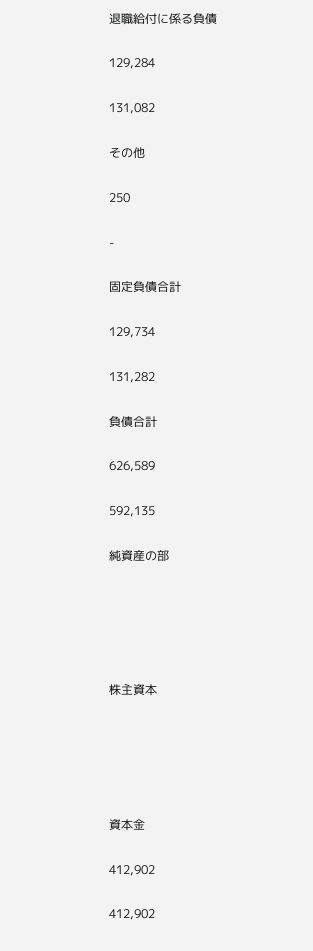退職給付に係る負債

129,284

131,082

その他

250

-

固定負債合計

129,734

131,282

負債合計

626,589

592,135

純資産の部





株主資本





資本金

412,902

412,902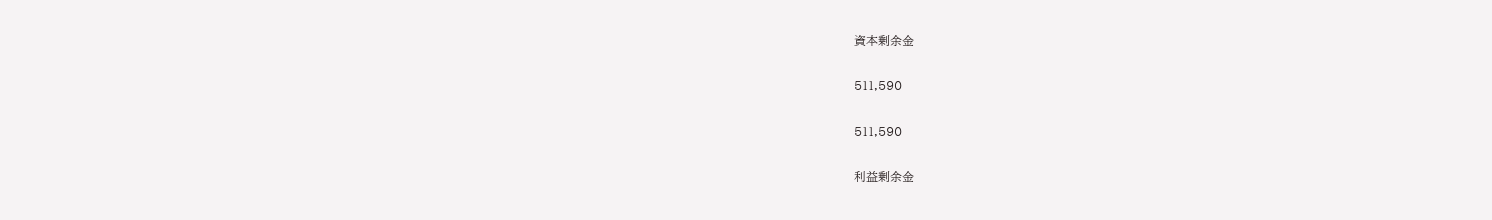資本剰余金

511,590

511,590

利益剰余金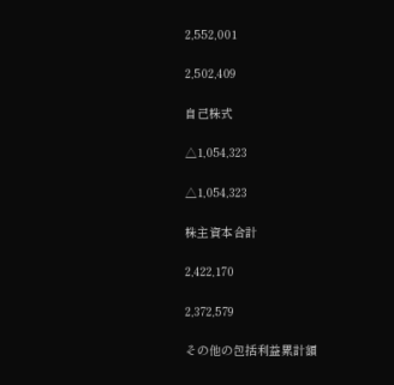2,552,001

2,502,409

自己株式

△1,054,323

△1,054,323

株主資本合計

2,422,170

2,372,579

その他の包括利益累計額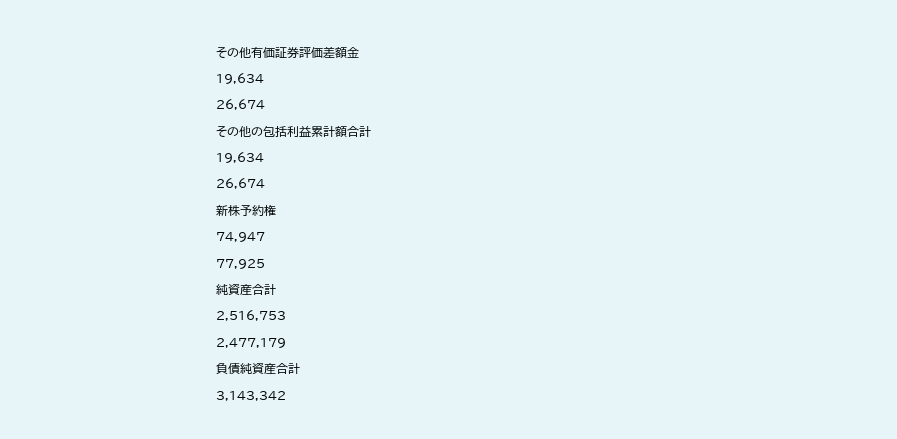その他有価証券評価差額金

19,634

26,674

その他の包括利益累計額合計

19,634

26,674

新株予約権

74,947

77,925

純資産合計

2,516,753

2,477,179

負債純資産合計

3,143,342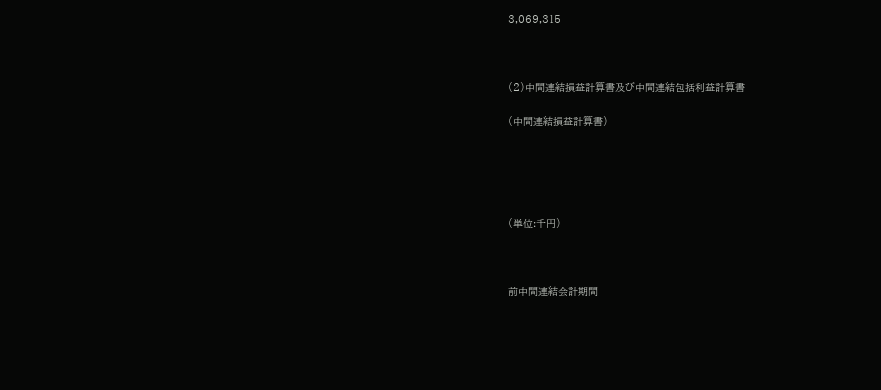3,069,315



(2)中間連結損益計算書及び中間連結包括利益計算書

(中間連結損益計算書)





(単位:千円)



前中間連結会計期間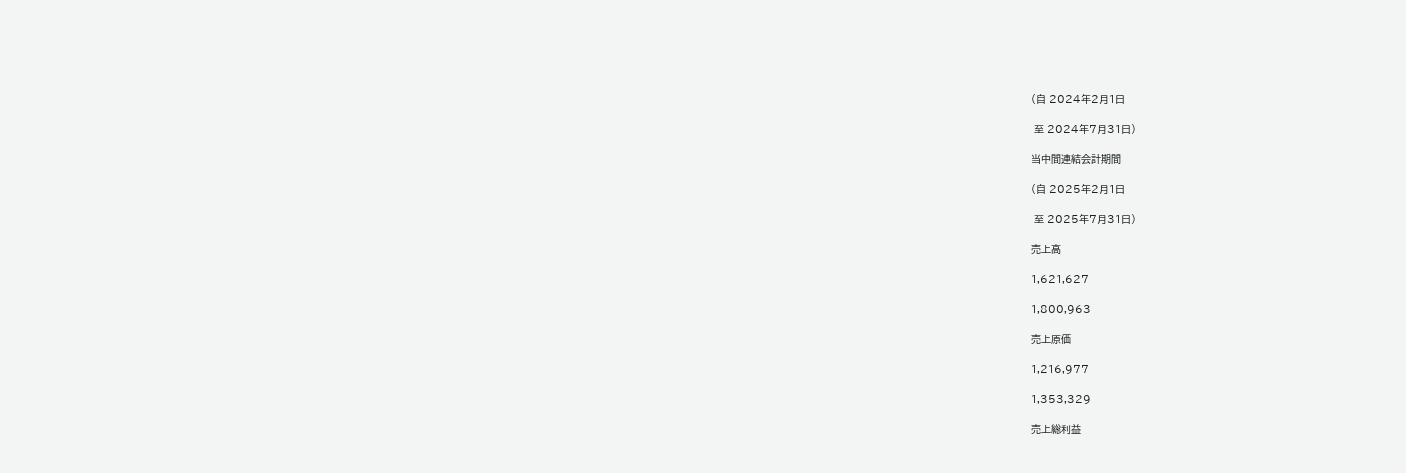(自 2024年2月1日

 至 2024年7月31日)

当中間連結会計期間

(自 2025年2月1日

 至 2025年7月31日)

売上高

1,621,627

1,800,963

売上原価

1,216,977

1,353,329

売上総利益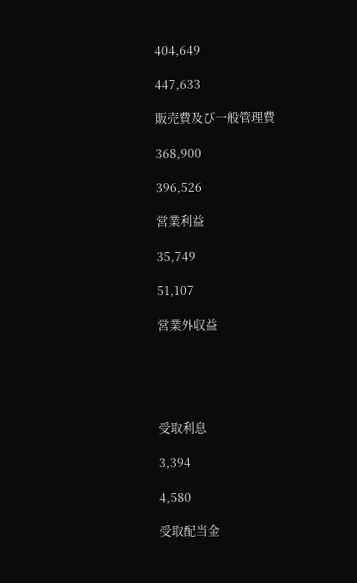404,649

447,633

販売費及び一般管理費

368,900

396,526

営業利益

35,749

51,107

営業外収益





受取利息

3,394

4,580

受取配当金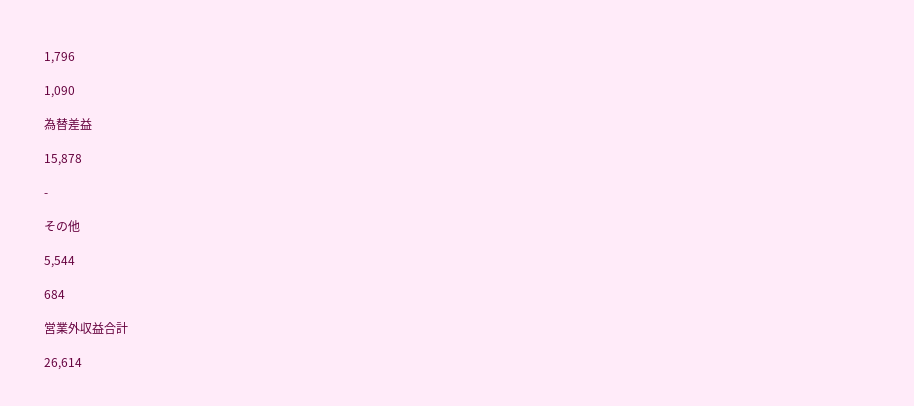1,796

1,090

為替差益

15,878

-

その他

5,544

684

営業外収益合計

26,614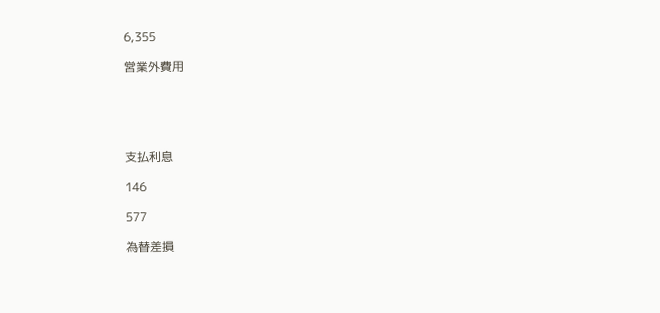6,355

営業外費用





支払利息

146

577

為替差損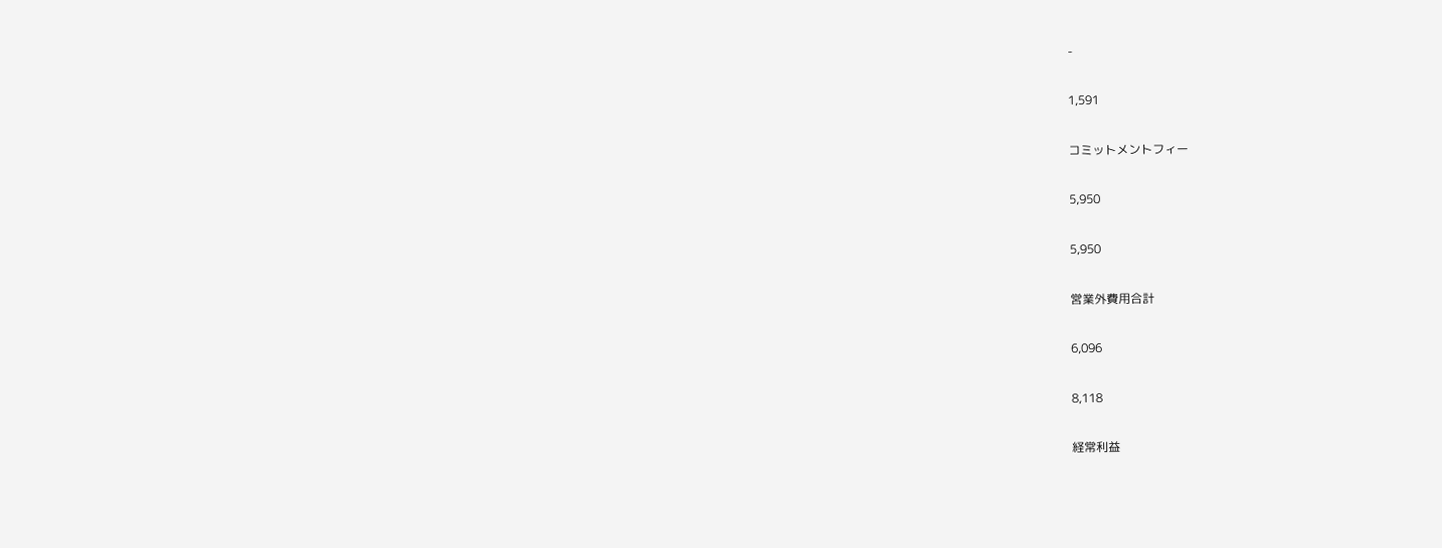-

1,591

コミットメントフィー

5,950

5,950

営業外費用合計

6,096

8,118

経常利益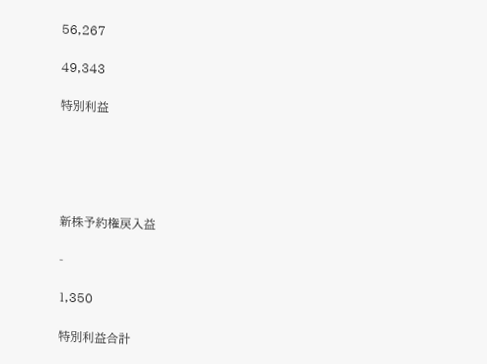56,267

49,343

特別利益





新株予約権戻入益

-

1,350

特別利益合計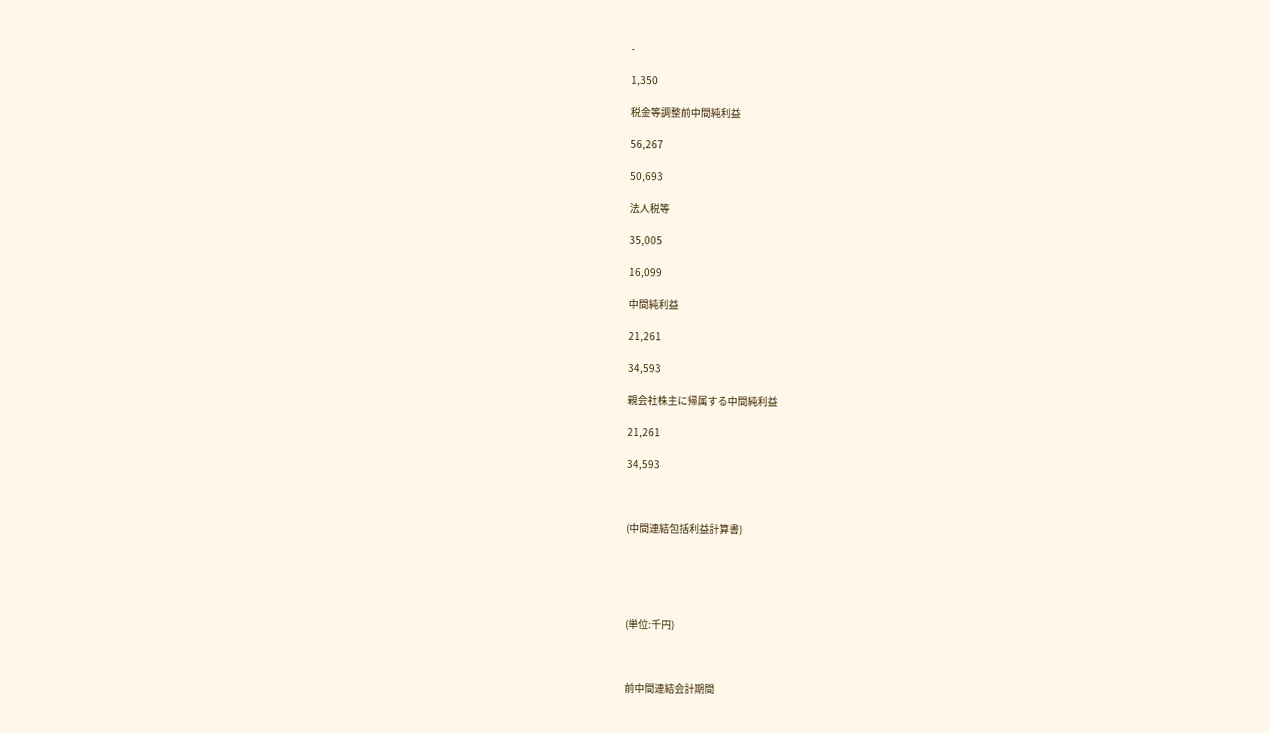-

1,350

税金等調整前中間純利益

56,267

50,693

法人税等

35,005

16,099

中間純利益

21,261

34,593

親会社株主に帰属する中間純利益

21,261

34,593



(中間連結包括利益計算書)





(単位:千円)



前中間連結会計期間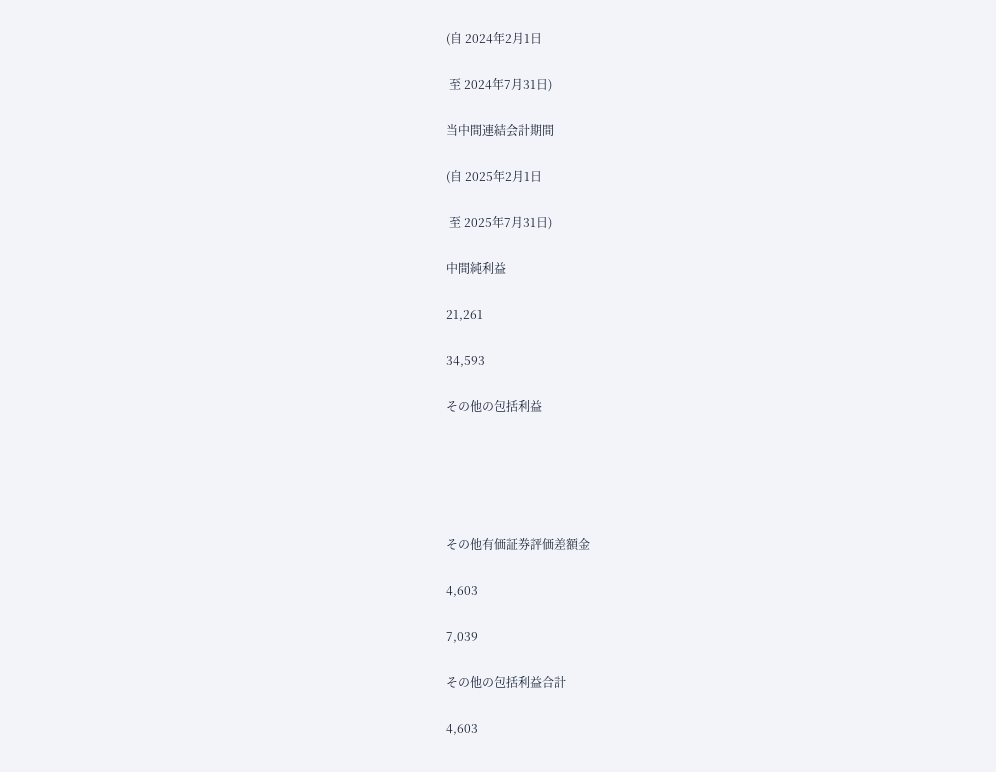(自 2024年2月1日

 至 2024年7月31日)

当中間連結会計期間

(自 2025年2月1日

 至 2025年7月31日)

中間純利益

21,261

34,593

その他の包括利益





その他有価証券評価差額金

4,603

7,039

その他の包括利益合計

4,603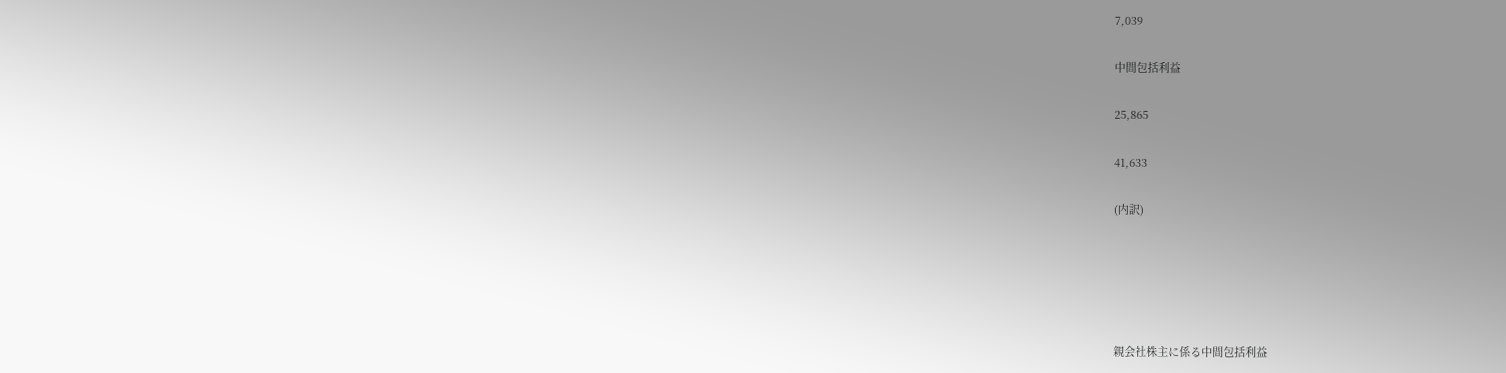7,039

中間包括利益

25,865

41,633

(内訳)





親会社株主に係る中間包括利益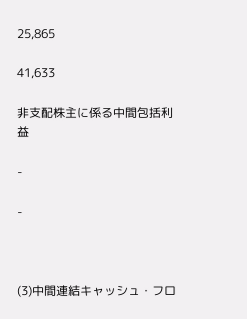25,865

41,633

非支配株主に係る中間包括利益

-

-



(3)中間連結キャッシュ・フロ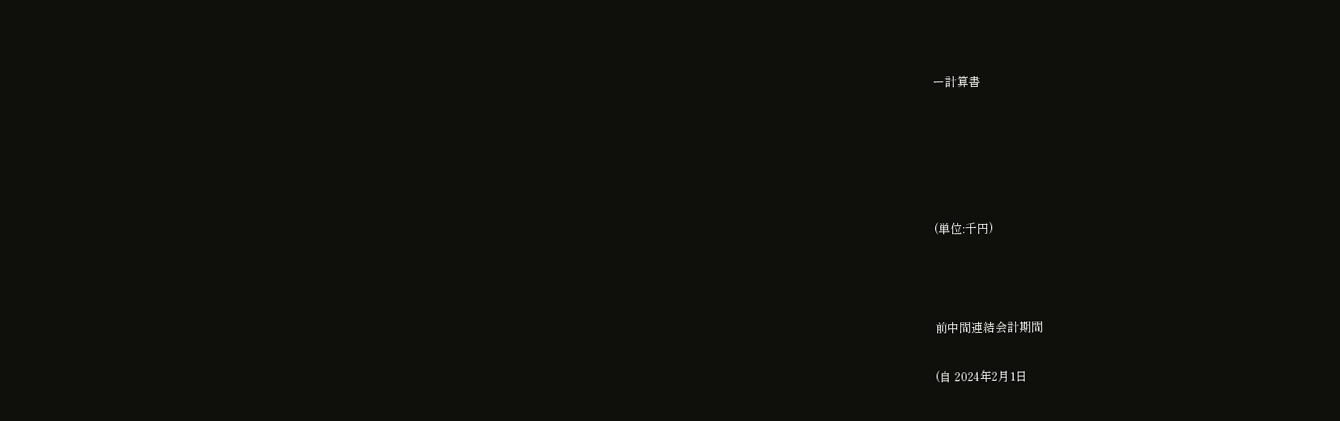ー計算書





(単位:千円)



前中間連結会計期間

(自 2024年2月1日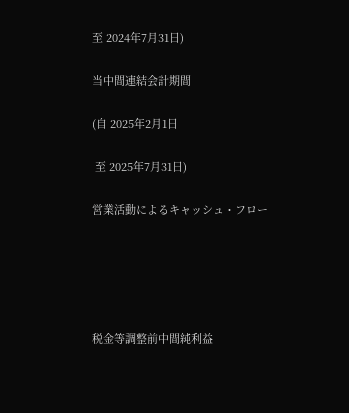至 2024年7月31日)

当中間連結会計期間

(自 2025年2月1日

 至 2025年7月31日)

営業活動によるキャッシュ・フロー





税金等調整前中間純利益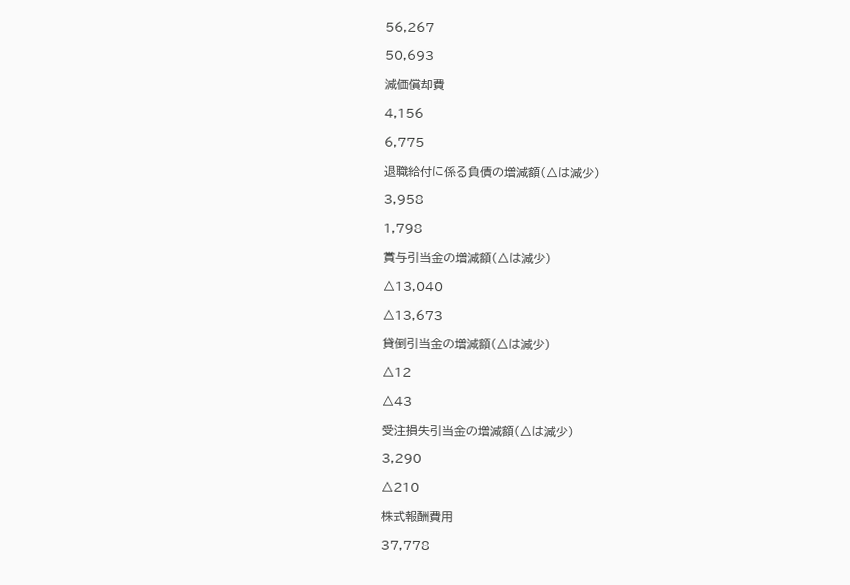56,267

50,693

減価償却費

4,156

6,775

退職給付に係る負債の増減額(△は減少)

3,958

1,798

賞与引当金の増減額(△は減少)

△13,040

△13,673

貸倒引当金の増減額(△は減少)

△12

△43

受注損失引当金の増減額(△は減少)

3,290

△210

株式報酬費用

37,778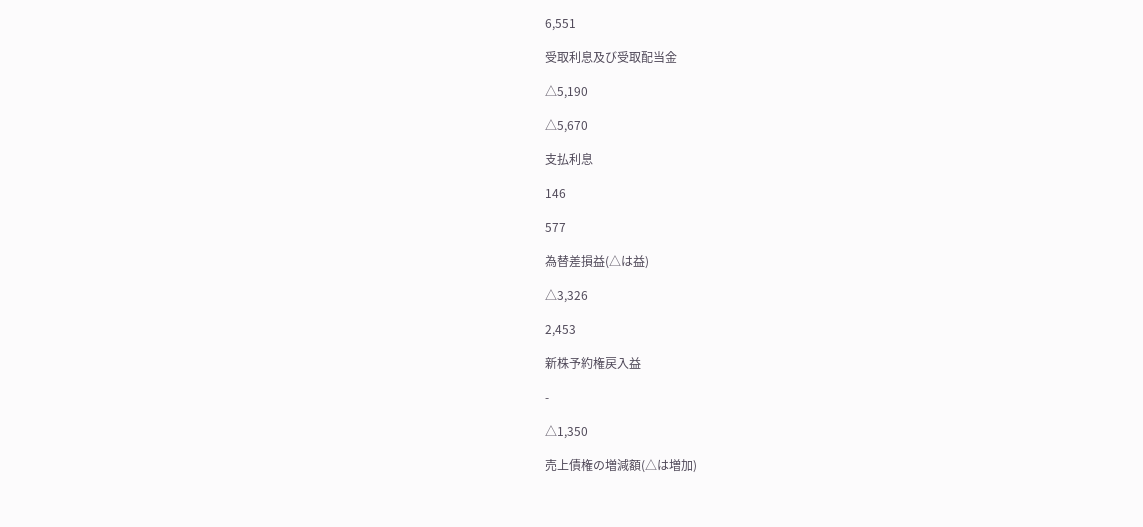6,551

受取利息及び受取配当金

△5,190

△5,670

支払利息

146

577

為替差損益(△は益)

△3,326

2,453

新株予約権戻入益

-

△1,350

売上債権の増減額(△は増加)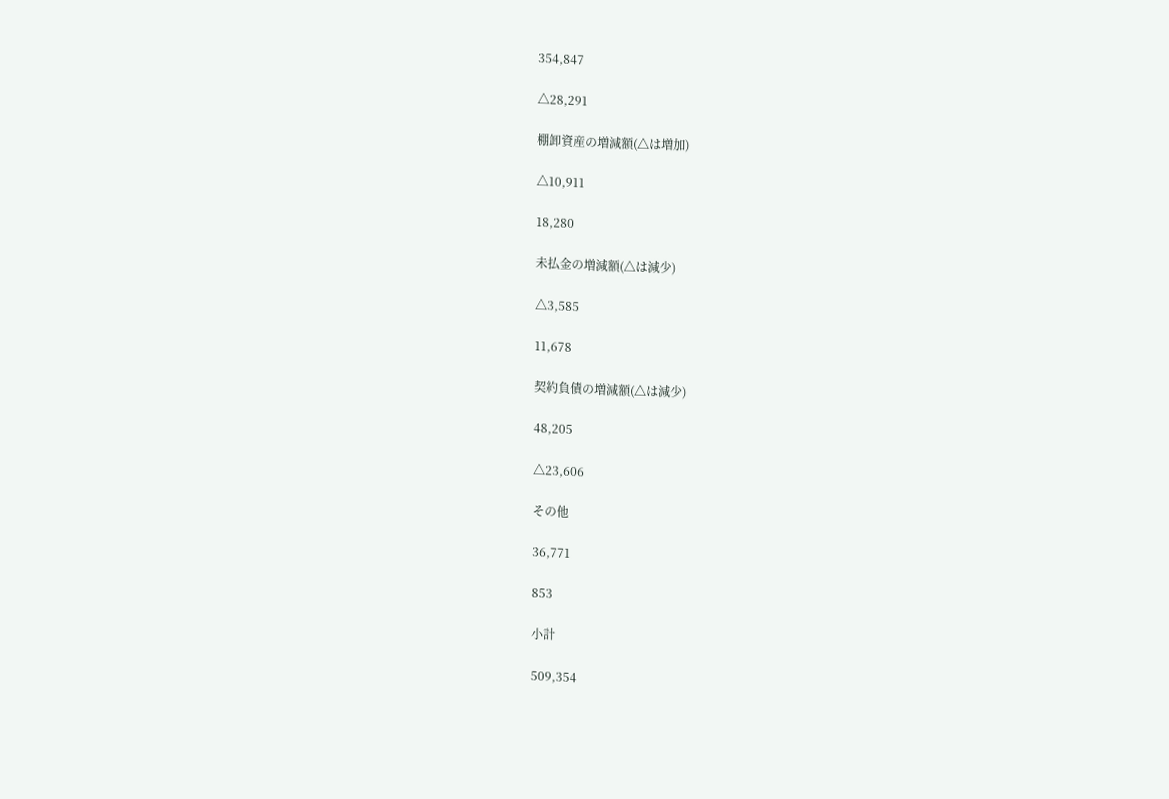354,847

△28,291

棚卸資産の増減額(△は増加)

△10,911

18,280

未払金の増減額(△は減少)

△3,585

11,678

契約負債の増減額(△は減少)

48,205

△23,606

その他

36,771

853

小計

509,354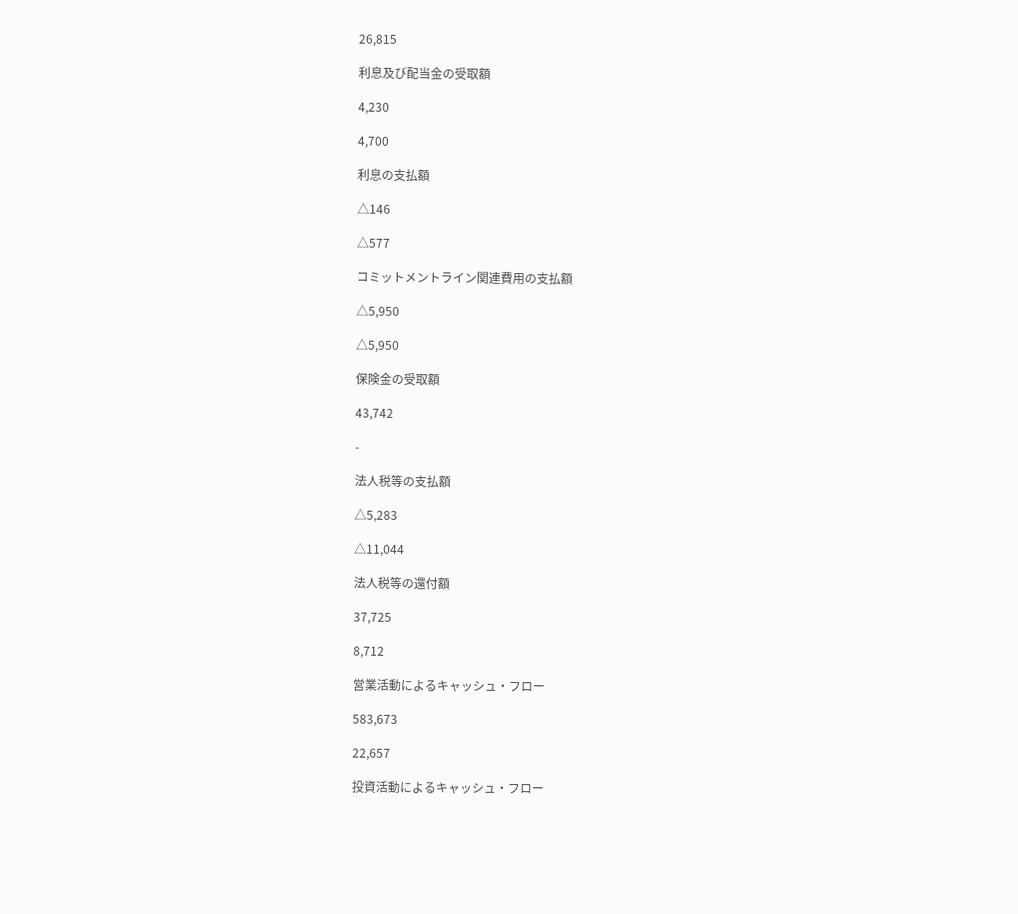26,815

利息及び配当金の受取額

4,230

4,700

利息の支払額

△146

△577

コミットメントライン関連費用の支払額

△5,950

△5,950

保険金の受取額

43,742

-

法人税等の支払額

△5,283

△11,044

法人税等の還付額

37,725

8,712

営業活動によるキャッシュ・フロー

583,673

22,657

投資活動によるキャッシュ・フロー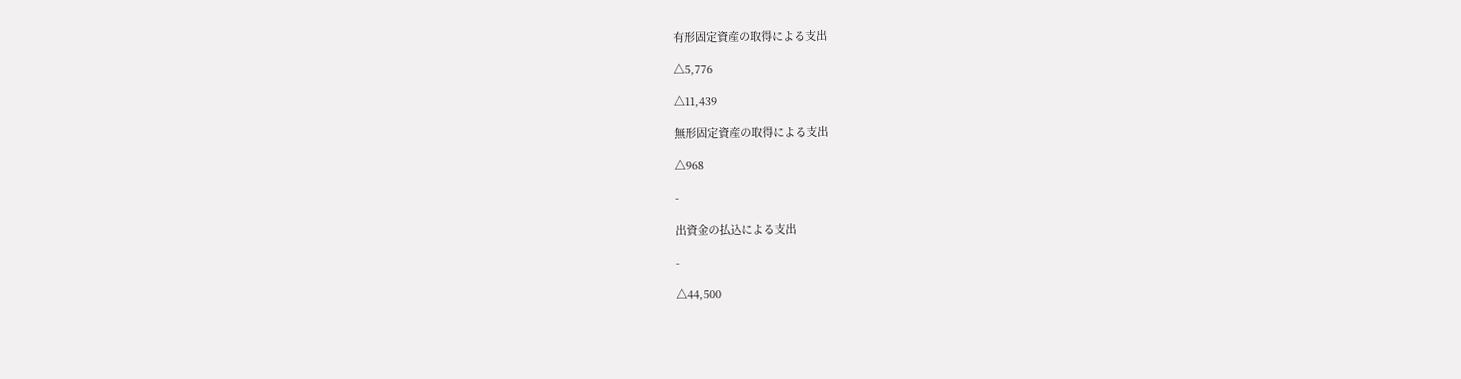有形固定資産の取得による支出

△5,776

△11,439

無形固定資産の取得による支出

△968

-

出資金の払込による支出

-

△44,500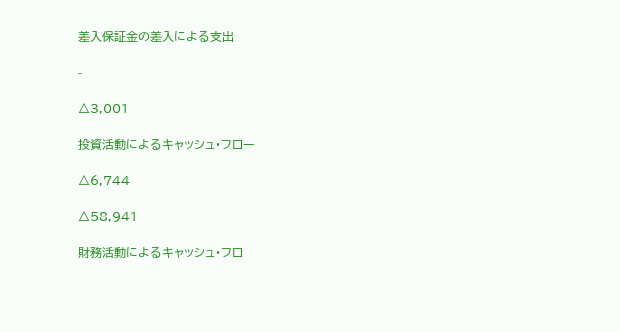差入保証金の差入による支出

-

△3,001

投資活動によるキャッシュ・フロー

△6,744

△58,941

財務活動によるキャッシュ・フロ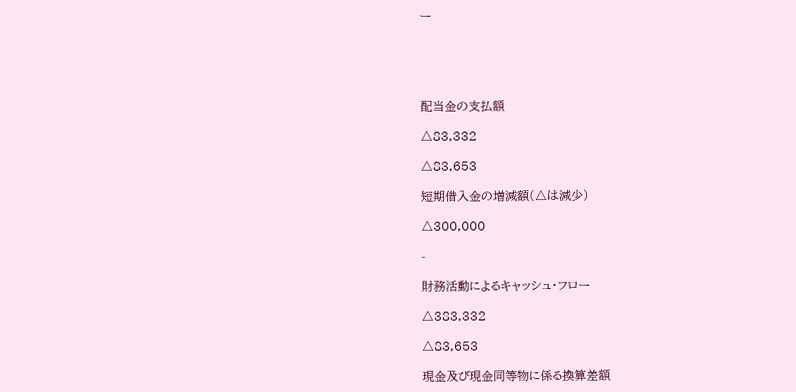ー





配当金の支払額

△83,332

△83,653

短期借入金の増減額(△は減少)

△300,000

-

財務活動によるキャッシュ・フロー

△383,332

△83,653

現金及び現金同等物に係る換算差額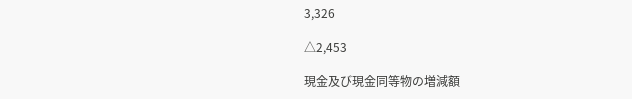3,326

△2,453

現金及び現金同等物の増減額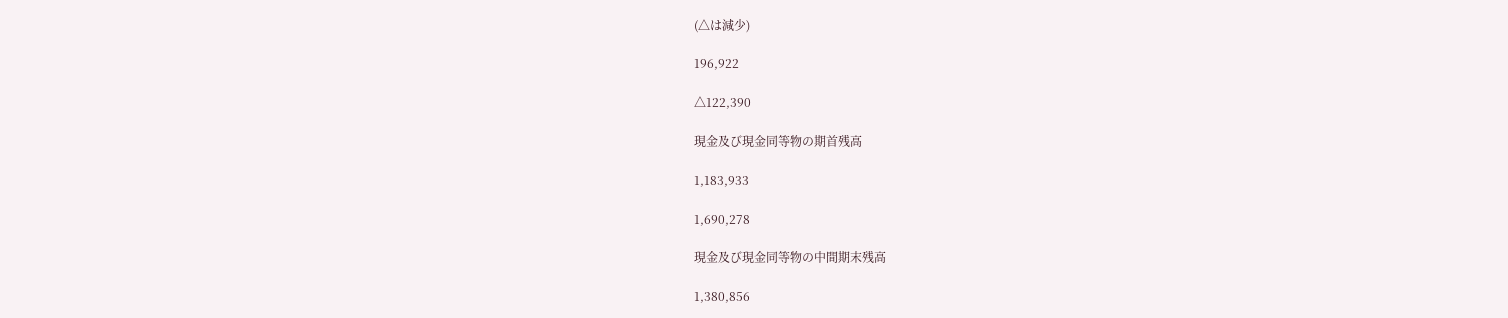(△は減少)

196,922

△122,390

現金及び現金同等物の期首残高

1,183,933

1,690,278

現金及び現金同等物の中間期末残高

1,380,856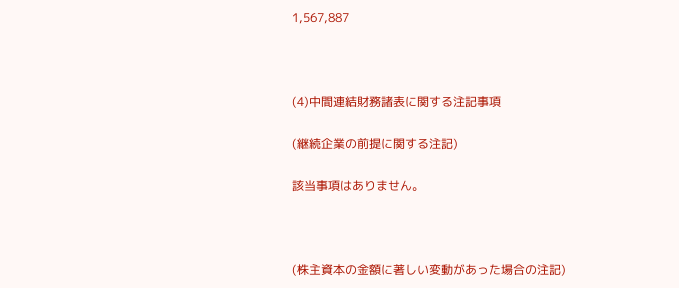1,567,887



(4)中間連結財務諸表に関する注記事項

(継続企業の前提に関する注記)

該当事項はありません。



(株主資本の金額に著しい変動があった場合の注記)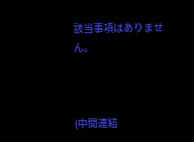該当事項はありません。



(中間連結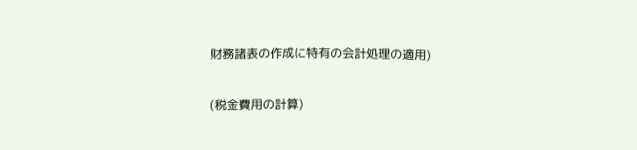財務諸表の作成に特有の会計処理の適用)

(税金費用の計算)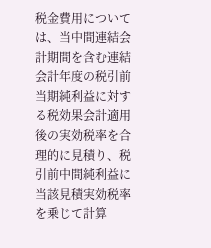税金費用については、当中間連結会計期間を含む連結会計年度の税引前当期純利益に対する税効果会計適用後の実効税率を合理的に見積り、税引前中間純利益に当該見積実効税率を乗じて計算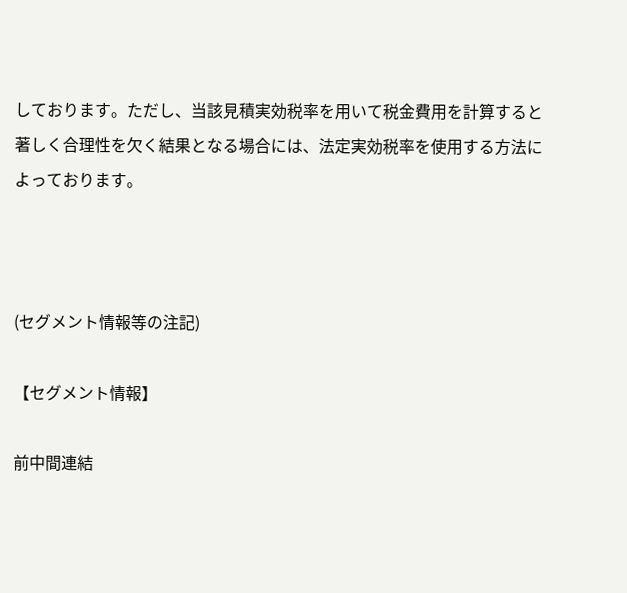しております。ただし、当該見積実効税率を用いて税金費用を計算すると著しく合理性を欠く結果となる場合には、法定実効税率を使用する方法によっております。



(セグメント情報等の注記)

【セグメント情報】

前中間連結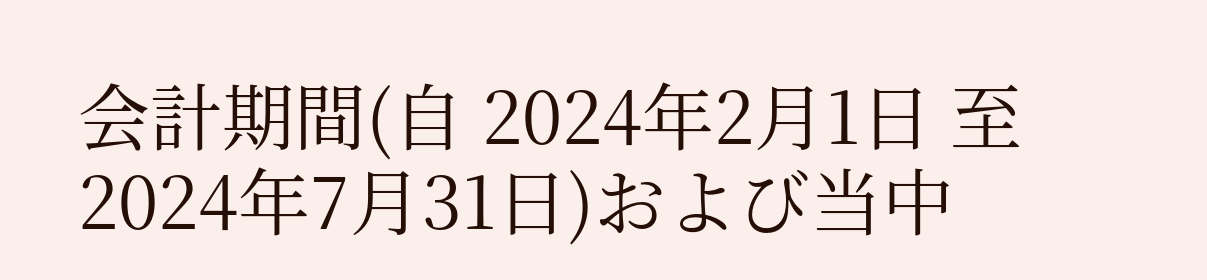会計期間(自 2024年2月1日 至 2024年7月31日)および当中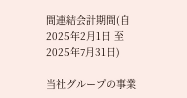間連結会計期間(自 2025年2月1日 至 2025年7月31日)

当社グループの事業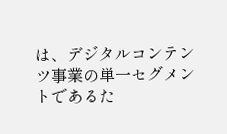は、デジタルコンテンツ事業の単一セグメントであるた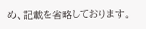め、記載を省略しております。